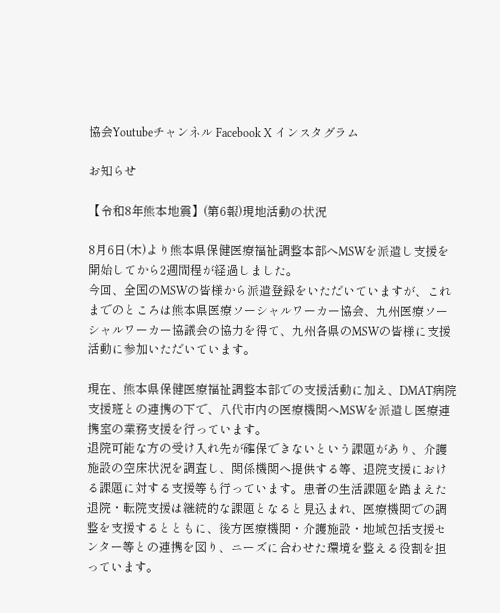協会Youtubeチャンネル Facebook X インスタグラム

お知らせ

【令和8年熊本地震】(第6報)現地活動の状況

8月6日(木)より熊本県保健医療福祉調整本部へMSWを派遣し支援を開始してから2週間程が経過しました。
今回、全国のMSWの皆様から派遣登録をいただいていますが、これまでのところは熊本県医療ソーシャルワーカー協会、九州医療ソーシャルワーカー協議会の協力を得て、九州各県のMSWの皆様に支援活動に参加いただいています。

現在、熊本県保健医療福祉調整本部での支援活動に加え、DMAT病院支援班との連携の下で、八代市内の医療機関へMSWを派遣し医療連携室の業務支援を行っています。
退院可能な方の受け入れ先が確保できないという課題があり、介護施設の空床状況を調査し、関係機関へ提供する等、退院支援における課題に対する支援等も行っています。患者の生活課題を踏まえた退院・転院支援は継続的な課題となると見込まれ、医療機関での調整を支援するとともに、後方医療機関・介護施設・地域包括支援センター等との連携を図り、ニーズに合わせた環境を整える役割を担っています。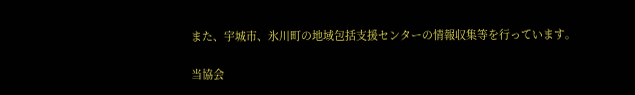また、宇城市、氷川町の地域包括支援センターの情報収集等を行っています。

当協会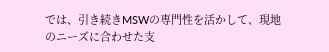では、引き続きMSWの専門性を活かして、現地のニーズに合わせた支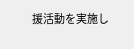援活動を実施し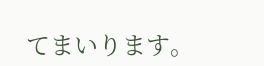てまいります。